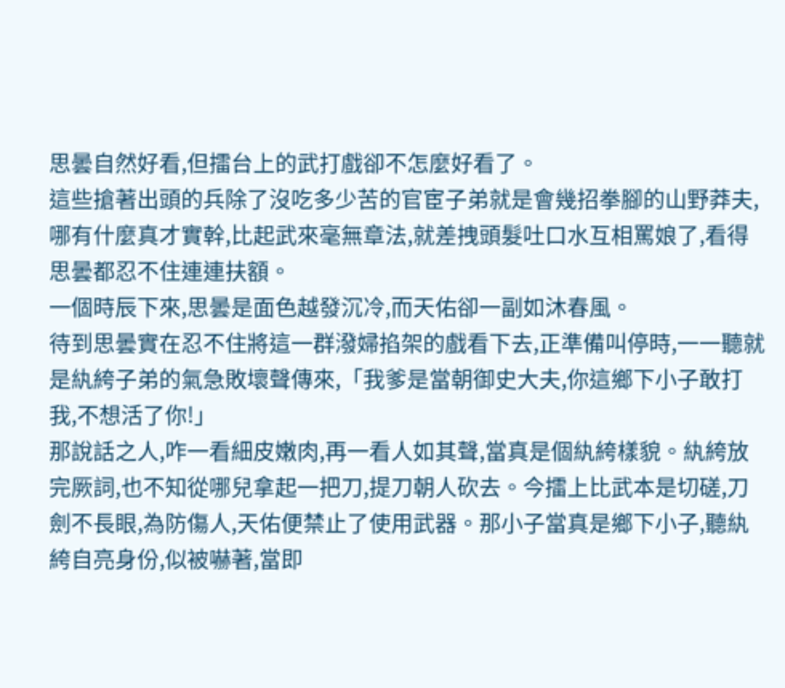思曇自然好看,但擂台上的武打戲卻不怎麼好看了。
這些搶著出頭的兵除了沒吃多少苦的官宦子弟就是會幾招拳腳的山野莽夫,哪有什麼真才實幹,比起武來毫無章法,就差拽頭髮吐口水互相罵娘了,看得思曇都忍不住連連扶額。
一個時辰下來,思曇是面色越發沉冷,而天佑卻一副如沐春風。
待到思曇實在忍不住將這一群潑婦掐架的戲看下去,正準備叫停時,一一聽就是紈絝子弟的氣急敗壞聲傳來,「我爹是當朝御史大夫,你這鄉下小子敢打我,不想活了你!」
那說話之人,咋一看細皮嫩肉,再一看人如其聲,當真是個紈絝樣貌。紈絝放完厥詞,也不知從哪兒拿起一把刀,提刀朝人砍去。今擂上比武本是切磋,刀劍不長眼,為防傷人,天佑便禁止了使用武器。那小子當真是鄉下小子,聽紈絝自亮身份,似被嚇著,當即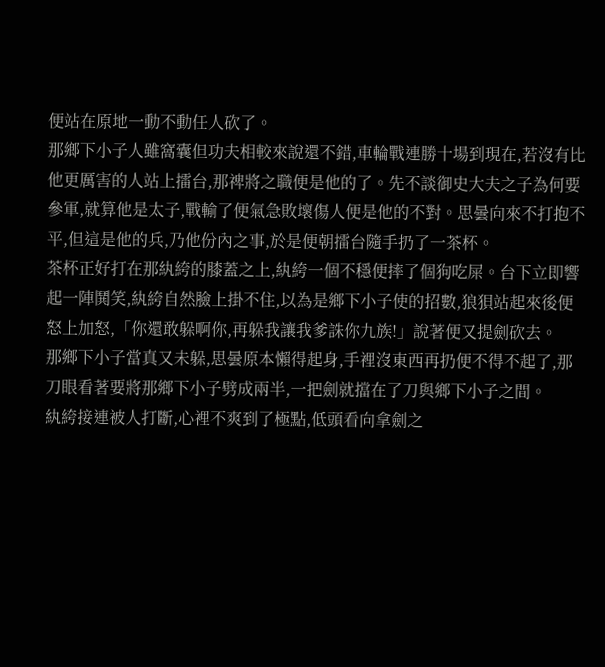便站在原地一動不動任人砍了。
那鄉下小子人雖窩囊但功夫相較來說還不錯,車輪戰連勝十場到現在,若沒有比他更厲害的人站上擂台,那禆將之職便是他的了。先不談御史大夫之子為何要參軍,就算他是太子,戰輸了便氣急敗壞傷人便是他的不對。思曇向來不打抱不平,但這是他的兵,乃他份內之事,於是便朝擂台隨手扔了一茶杯。
茶杯正好打在那紈絝的膝蓋之上,紈絝一個不穩便摔了個狗吃屎。台下立即響起一陣鬨笑,紈絝自然臉上掛不住,以為是鄉下小子使的招數,狼狽站起來後便怒上加怒,「你還敢躲啊你,再躲我讓我爹誅你九族!」說著便又提劍砍去。
那鄉下小子當真又未躲,思曇原本懶得起身,手裡沒東西再扔便不得不起了,那刀眼看著要將那鄉下小子劈成兩半,一把劍就擋在了刀與鄉下小子之間。
紈絝接連被人打斷,心裡不爽到了極點,低頭看向拿劍之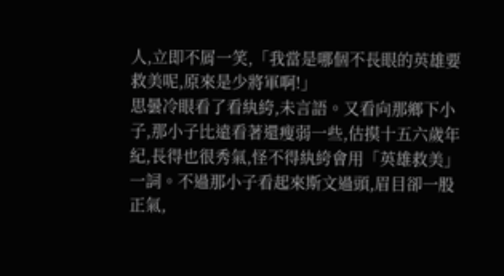人,立即不屑一笑,「我當是哪個不長眼的英雄要救美呢,原來是少將軍啊!」
思曇冷眼看了看紈絝,未言語。又看向那鄉下小子,那小子比遠看著還瘦弱一些,估摸十五六歲年紀,長得也很秀氣,怪不得紈絝會用「英雄救美」一詞。不過那小子看起來斯文過頭,眉目卻一股正氣,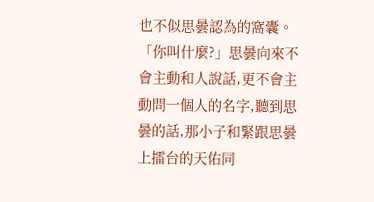也不似思曇認為的窩囊。
「你叫什麼?」思曇向來不會主動和人說話,更不會主動問一個人的名字,聽到思曇的話,那小子和緊跟思曇上擂台的天佑同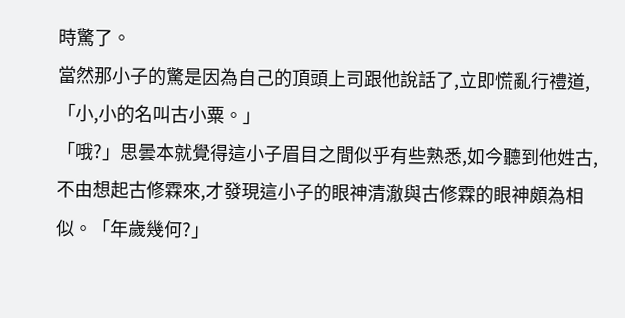時驚了。
當然那小子的驚是因為自己的頂頭上司跟他說話了,立即慌亂行禮道,「小,小的名叫古小粟。」
「哦?」思曇本就覺得這小子眉目之間似乎有些熟悉,如今聽到他姓古,不由想起古修霖來,才發現這小子的眼神清澈與古修霖的眼神頗為相似。「年歲幾何?」